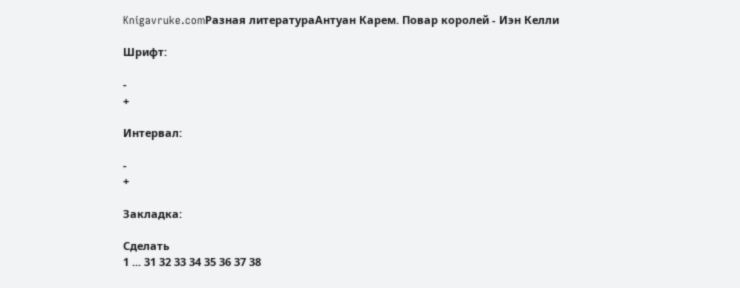Knigavruke.comРазная литератураАнтуан Карем. Повар королей - Иэн Келли

Шрифт:

-
+

Интервал:

-
+

Закладка:

Сделать
1 ... 31 32 33 34 35 36 37 38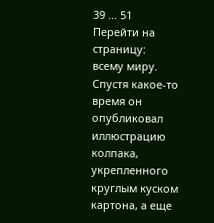39 ... 51
Перейти на страницу:
всему миру. Спустя какое-то время он опубликовал иллюстрацию колпака, укрепленного круглым куском картона, а еще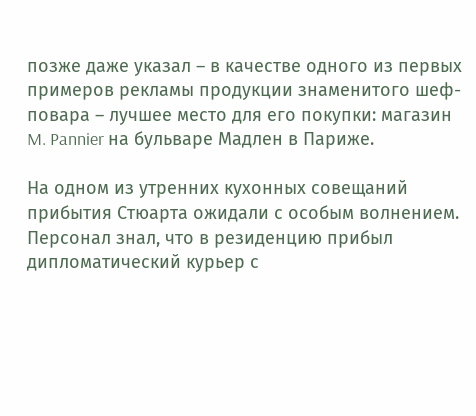позже даже указал – в качестве одного из первых примеров рекламы продукции знаменитого шеф-повара – лучшее место для его покупки: магазин M. Pannier на бульваре Мадлен в Париже.

На одном из утренних кухонных совещаний прибытия Стюарта ожидали с особым волнением. Персонал знал, что в резиденцию прибыл дипломатический курьер с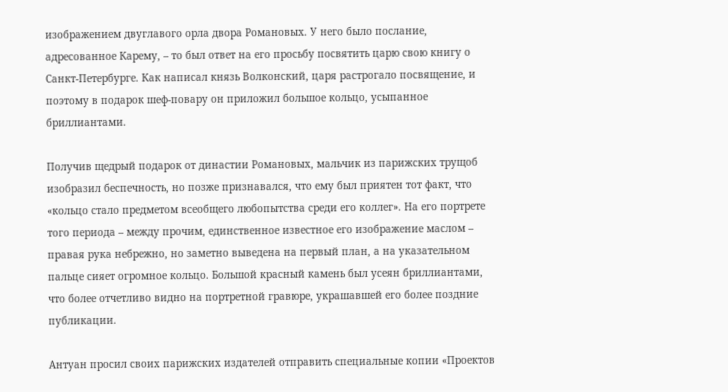изображением двуглавого орла двора Романовых. У него было послание, адресованное Карему, – то был ответ на его просьбу посвятить царю свою книгу о Санкт-Петербурге. Как написал князь Волконский, царя растрогало посвящение, и поэтому в подарок шеф-повару он приложил большое кольцо, усыпанное бриллиантами.

Получив щедрый подарок от династии Романовых, мальчик из парижских трущоб изобразил беспечность, но позже признавался, что ему был приятен тот факт, что «кольцо стало предметом всеобщего любопытства среди его коллег». На его портрете того периода – между прочим, единственное известное его изображение маслом – правая рука небрежно, но заметно выведена на первый план, а на указательном пальце сияет огромное кольцо. Большой красный камень был усеян бриллиантами, что более отчетливо видно на портретной гравюре, украшавшей его более поздние публикации.

Антуан просил своих парижских издателей отправить специальные копии «Проектов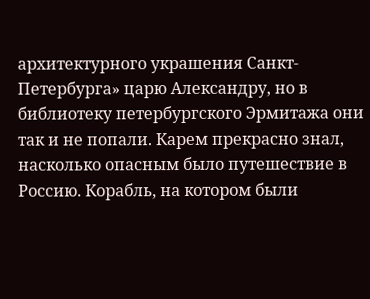архитектурного украшения Санкт-Петербурга» царю Александру, но в библиотеку петербургского Эрмитажа они так и не попали. Карем прекрасно знал, насколько опасным было путешествие в Россию. Корабль, на котором были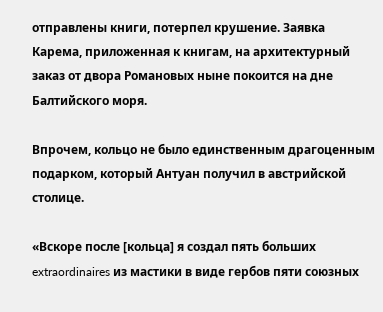отправлены книги, потерпел крушение. Заявка Карема, приложенная к книгам, на архитектурный заказ от двора Романовых ныне покоится на дне Балтийского моря.

Впрочем, кольцо не было единственным драгоценным подарком, который Антуан получил в австрийской столице.

«Вскоре после [кольца] я создал пять больших extraordinaires из мастики в виде гербов пяти союзных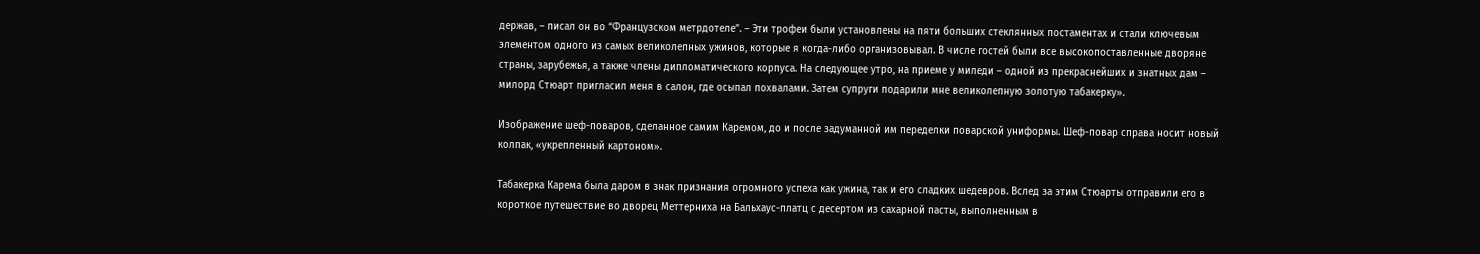держав, – писал он во “Французском метрдотеле”. – Эти трофеи были установлены на пяти больших стеклянных постаментах и стали ключевым элементом одного из самых великолепных ужинов, которые я когда-либо организовывал. В числе гостей были все высокопоставленные дворяне страны, зарубежья, а также члены дипломатического корпуса. На следующее утро, на приеме у миледи – одной из прекраснейших и знатных дам – милорд Стюарт пригласил меня в салон, где осыпал похвалами. Затем супруги подарили мне великолепную золотую табакерку».

Изображение шеф-поваров, сделанное самим Каремом, до и после задуманной им переделки поварской униформы. Шеф-повар справа носит новый колпак, «укрепленный картоном».

Табакерка Карема была даром в знак признания огромного успеха как ужина, так и его сладких шедевров. Вслед за этим Стюарты отправили его в короткое путешествие во дворец Меттерниха на Бальхаус-платц с десертом из сахарной пасты, выполненным в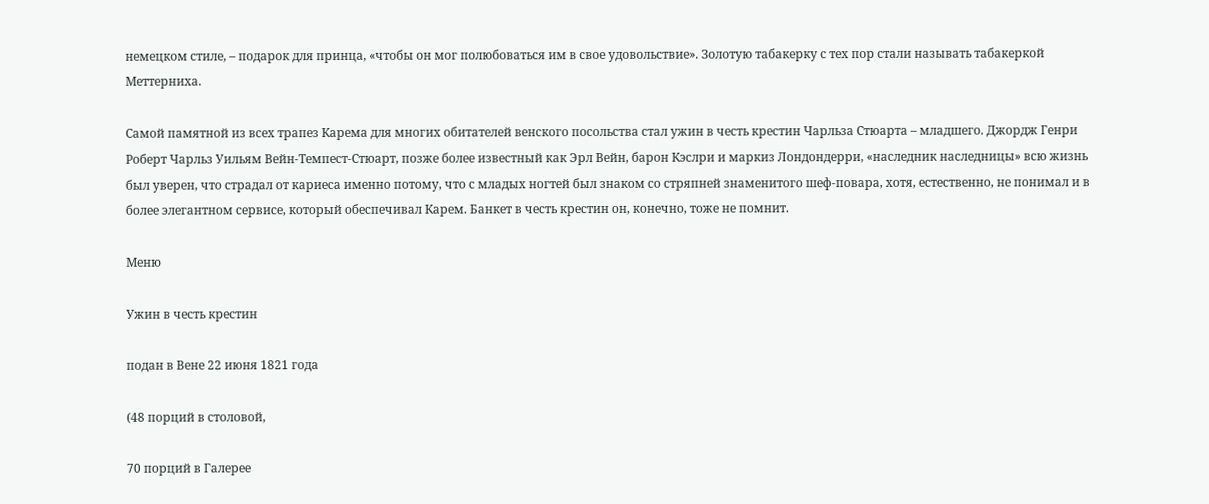немецком стиле, – подарок для принца, «чтобы он мог полюбоваться им в свое удовольствие». Золотую табакерку с тех пор стали называть табакеркой Меттерниха.

Самой памятной из всех трапез Карема для многих обитателей венского посольства стал ужин в честь крестин Чарльза Стюарта – младшего. Джордж Генри Роберт Чарльз Уильям Вейн-Темпест-Стюарт, позже более известный как Эрл Вейн, барон Кэслри и маркиз Лондондерри, «наследник наследницы» всю жизнь был уверен, что страдал от кариеса именно потому, что с младых ногтей был знаком со стряпней знаменитого шеф-повара, хотя, естественно, не понимал и в более элегантном сервисе, который обеспечивал Карем. Банкет в честь крестин он, конечно, тоже не помнит.

Меню

Ужин в честь крестин

подан в Вене 22 июня 1821 года

(48 порций в столовой,

70 порций в Галерее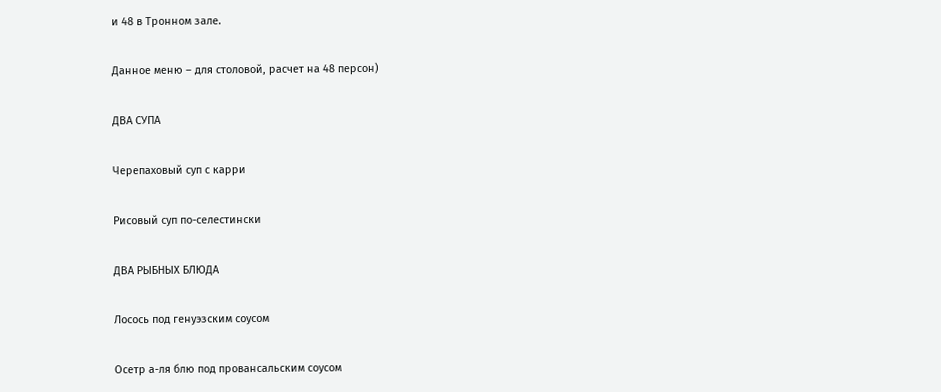и 48 в Тронном зале.

Данное меню – для столовой, расчет на 48 персон)

ДВА СУПА

Черепаховый суп с карри

Рисовый суп по-селестински

ДВА РЫБНЫХ БЛЮДА

Лосось под генуэзским соусом

Осетр а-ля блю под провансальским соусом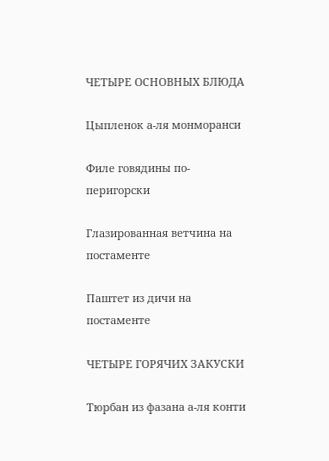ЧЕТЫРЕ ОСНОВНЫХ БЛЮДА

Цыпленок а-ля монморанси

Филе говядины по-перигорски

Глазированная ветчина на постаменте

Паштет из дичи на постаменте

ЧЕТЫРЕ ГОРЯЧИХ ЗАКУСКИ

Тюрбан из фазана а-ля конти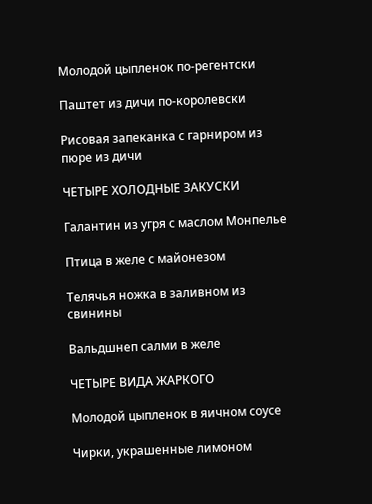Молодой цыпленок по-регентски

Паштет из дичи по-королевски

Рисовая запеканка с гарниром из пюре из дичи

ЧЕТЫРЕ ХОЛОДНЫЕ ЗАКУСКИ

Галантин из угря с маслом Монпелье

Птица в желе с майонезом

Телячья ножка в заливном из свинины

Вальдшнеп салми в желе

ЧЕТЫРЕ ВИДА ЖАРКОГО

Молодой цыпленок в яичном соусе

Чирки, украшенные лимоном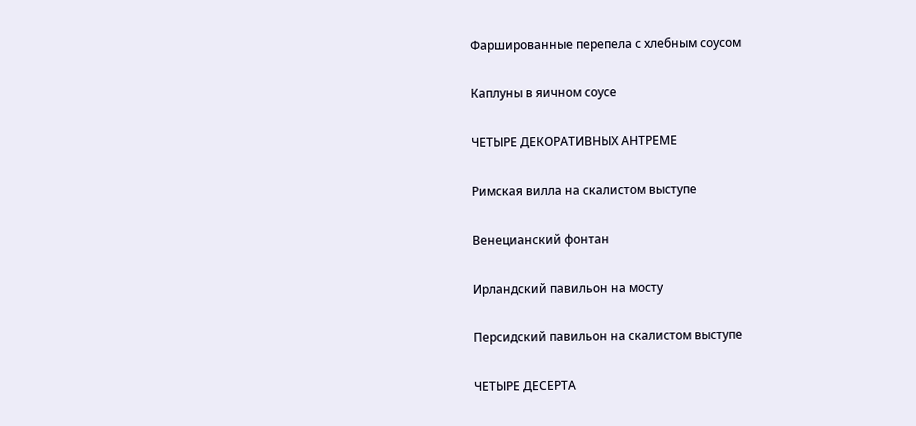Фаршированные перепела с хлебным соусом

Каплуны в яичном соусе

ЧЕТЫРЕ ДЕКОРАТИВНЫХ АНТРЕМЕ

Римская вилла на скалистом выступе

Венецианский фонтан

Ирландский павильон на мосту

Персидский павильон на скалистом выступе

ЧЕТЫРЕ ДЕСЕРТА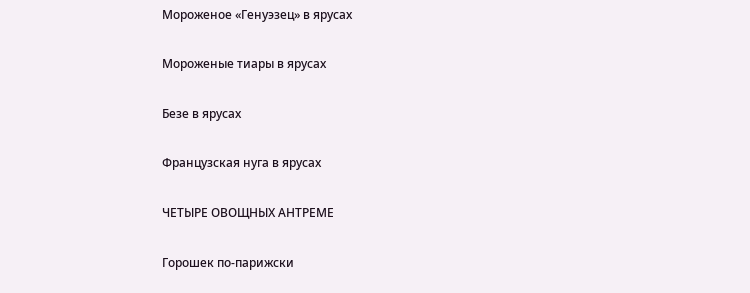Мороженое «Генуэзец» в ярусах

Мороженые тиары в ярусах

Безе в ярусах

Французская нуга в ярусах

ЧЕТЫРЕ ОВОЩНЫХ АНТРЕМЕ

Горошек по-парижски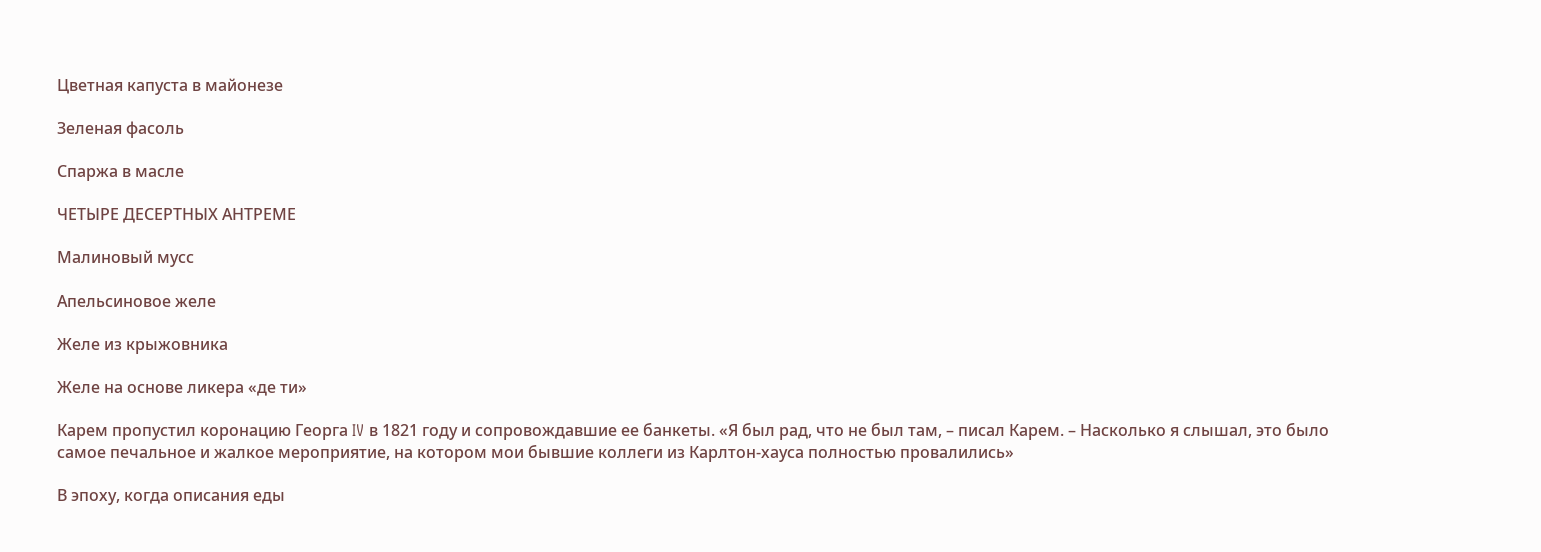Цветная капуста в майонезе

Зеленая фасоль

Спаржа в масле

ЧЕТЫРЕ ДЕСЕРТНЫХ АНТРЕМЕ

Малиновый мусс

Апельсиновое желе

Желе из крыжовника

Желе на основе ликера «де ти»

Карем пропустил коронацию Георга IV в 1821 году и сопровождавшие ее банкеты. «Я был рад, что не был там, – писал Карем. – Насколько я слышал, это было самое печальное и жалкое мероприятие, на котором мои бывшие коллеги из Карлтон-хауса полностью провалились»

В эпоху, когда описания еды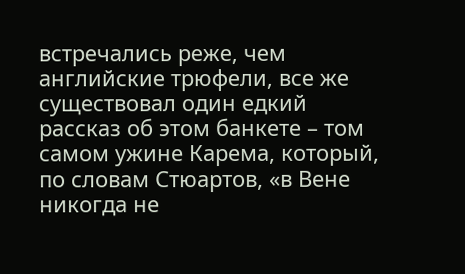встречались реже, чем английские трюфели, все же существовал один едкий рассказ об этом банкете – том самом ужине Карема, который, по словам Стюартов, «в Вене никогда не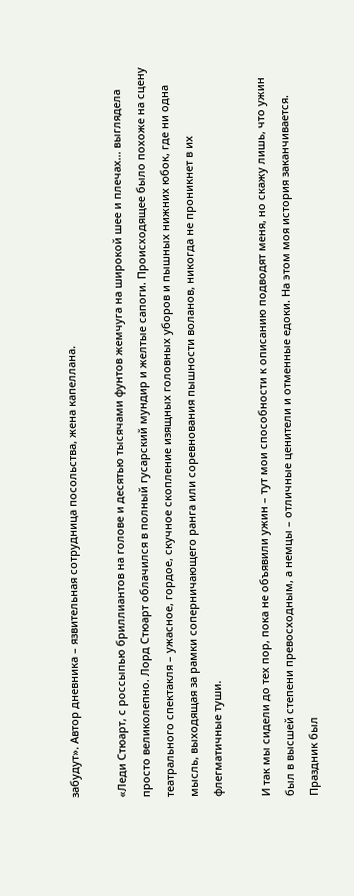забудут». Автор дневника – язвительная сотрудница посольства, жена капеллана.

«Леди Стюарт, с россыпью бриллиантов на голове и десятью тысячами фунтов жемчуга на широкой шее и плечах… выглядела просто великолепно. Лорд Стюарт облачился в полный гусарский мундир и желтые сапоги. Происходящее было похоже на сцену театрального спектакля – ужасное, гордое, скучное скопление изящных головных уборов и пышных нижних юбок, где ни одна мысль, выходящая за рамки соперничающего ранга или соревнования пышности воланов, никогда не проникнет в их флегматичные туши.

И так мы сидели до тех пор, пока не объявили ужин – тут мои способности к описанию подводят меня, но скажу лишь, что ужин был в высшей степени превосходным, а немцы – отличные ценители и отменные едоки. На этом моя история заканчивается. Праздник был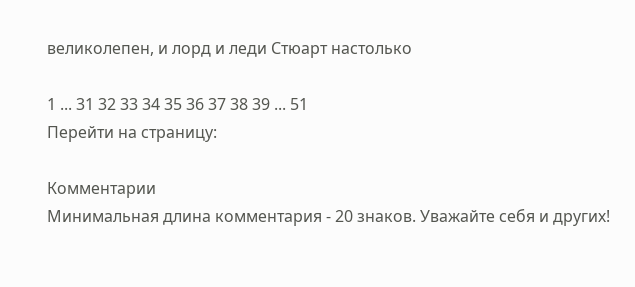великолепен, и лорд и леди Стюарт настолько

1 ... 31 32 33 34 35 36 37 38 39 ... 51
Перейти на страницу:

Комментарии
Минимальная длина комментария - 20 знаков. Уважайте себя и других!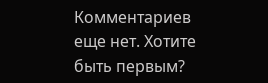Комментариев еще нет. Хотите быть первым?